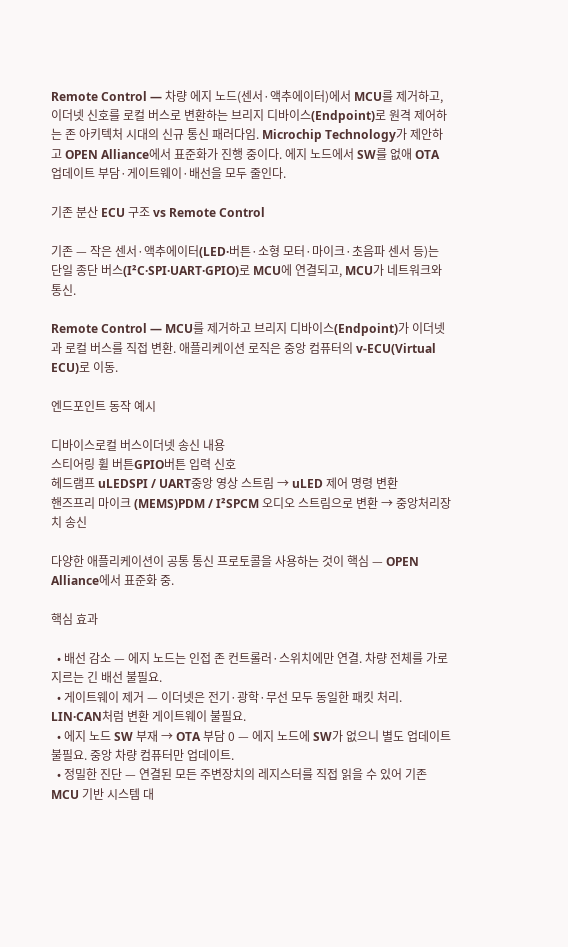Remote Control — 차량 에지 노드(센서·액추에이터)에서 MCU를 제거하고, 이더넷 신호를 로컬 버스로 변환하는 브리지 디바이스(Endpoint)로 원격 제어하는 존 아키텍처 시대의 신규 통신 패러다임. Microchip Technology가 제안하고 OPEN Alliance에서 표준화가 진행 중이다. 에지 노드에서 SW를 없애 OTA 업데이트 부담·게이트웨이·배선을 모두 줄인다.

기존 분산 ECU 구조 vs Remote Control

기존 — 작은 센서·액추에이터(LED·버튼·소형 모터·마이크·초음파 센서 등)는 단일 종단 버스(I²C·SPI·UART·GPIO)로 MCU에 연결되고, MCU가 네트워크와 통신.

Remote Control — MCU를 제거하고 브리지 디바이스(Endpoint)가 이더넷과 로컬 버스를 직접 변환. 애플리케이션 로직은 중앙 컴퓨터의 v-ECU(Virtual ECU)로 이동.

엔드포인트 동작 예시

디바이스로컬 버스이더넷 송신 내용
스티어링 휠 버튼GPIO버튼 입력 신호
헤드램프 uLEDSPI / UART중앙 영상 스트림 → uLED 제어 명령 변환
핸즈프리 마이크 (MEMS)PDM / I²SPCM 오디오 스트림으로 변환 → 중앙처리장치 송신

다양한 애플리케이션이 공통 통신 프로토콜을 사용하는 것이 핵심 — OPEN Alliance에서 표준화 중.

핵심 효과

  • 배선 감소 — 에지 노드는 인접 존 컨트롤러·스위치에만 연결. 차량 전체를 가로지르는 긴 배선 불필요.
  • 게이트웨이 제거 — 이더넷은 전기·광학·무선 모두 동일한 패킷 처리. LIN·CAN처럼 변환 게이트웨이 불필요.
  • 에지 노드 SW 부재 → OTA 부담 0 — 에지 노드에 SW가 없으니 별도 업데이트 불필요. 중앙 차량 컴퓨터만 업데이트.
  • 정밀한 진단 — 연결된 모든 주변장치의 레지스터를 직접 읽을 수 있어 기존 MCU 기반 시스템 대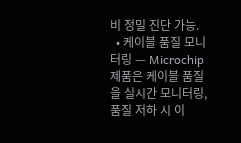비 정밀 진단 가능.
  • 케이블 품질 모니터링 — Microchip 제품은 케이블 품질을 실시간 모니터링, 품질 저하 시 이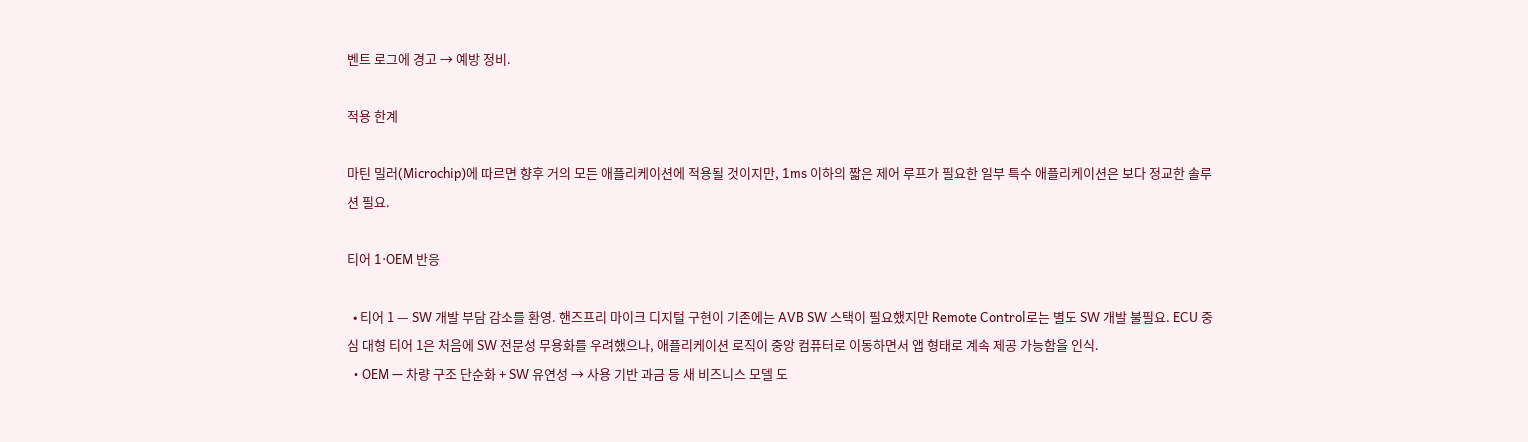벤트 로그에 경고 → 예방 정비.

적용 한계

마틴 밀러(Microchip)에 따르면 향후 거의 모든 애플리케이션에 적용될 것이지만, 1ms 이하의 짧은 제어 루프가 필요한 일부 특수 애플리케이션은 보다 정교한 솔루션 필요.

티어 1·OEM 반응

  • 티어 1 — SW 개발 부담 감소를 환영. 핸즈프리 마이크 디지털 구현이 기존에는 AVB SW 스택이 필요했지만 Remote Control로는 별도 SW 개발 불필요. ECU 중심 대형 티어 1은 처음에 SW 전문성 무용화를 우려했으나, 애플리케이션 로직이 중앙 컴퓨터로 이동하면서 앱 형태로 계속 제공 가능함을 인식.
  • OEM — 차량 구조 단순화 + SW 유연성 → 사용 기반 과금 등 새 비즈니스 모델 도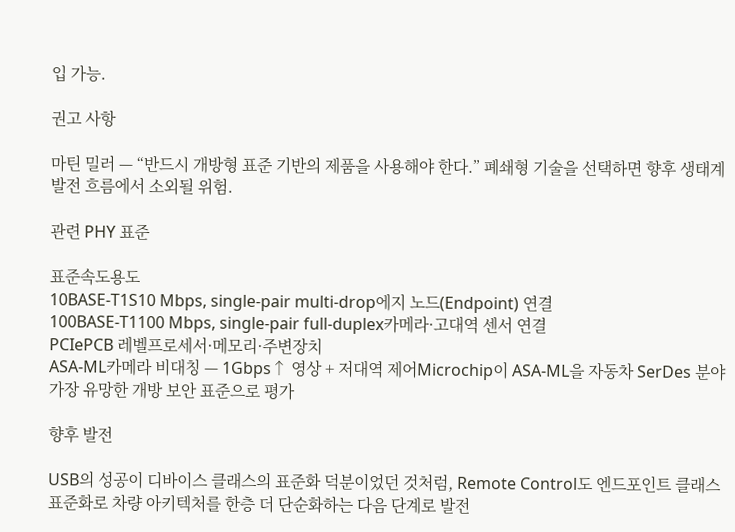입 가능.

권고 사항

마틴 밀러 — “반드시 개방형 표준 기반의 제품을 사용해야 한다.” 폐쇄형 기술을 선택하면 향후 생태계 발전 흐름에서 소외될 위험.

관련 PHY 표준

표준속도용도
10BASE-T1S10 Mbps, single-pair multi-drop에지 노드(Endpoint) 연결
100BASE-T1100 Mbps, single-pair full-duplex카메라·고대역 센서 연결
PCIePCB 레벨프로세서·메모리·주변장치
ASA-ML카메라 비대칭 — 1Gbps↑ 영상 + 저대역 제어Microchip이 ASA-ML을 자동차 SerDes 분야 가장 유망한 개방 보안 표준으로 평가

향후 발전

USB의 성공이 디바이스 클래스의 표준화 덕분이었던 것처럼, Remote Control도 엔드포인트 클래스 표준화로 차량 아키텍처를 한층 더 단순화하는 다음 단계로 발전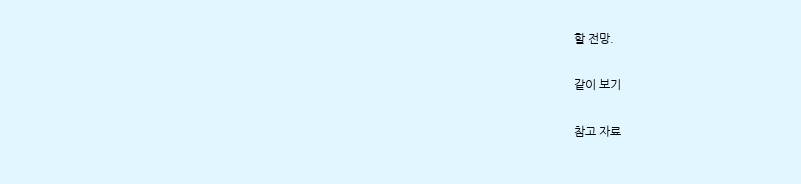할 전망.

같이 보기

참고 자료